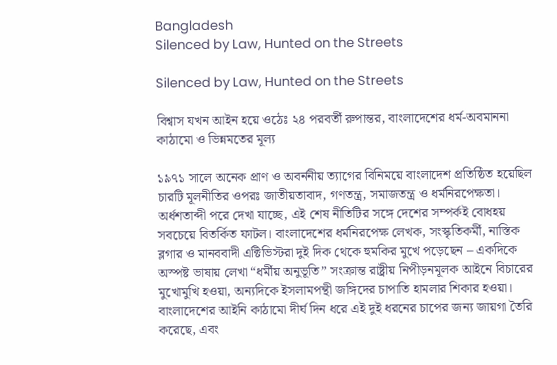Bangladesh
Silenced by Law, Hunted on the Streets

Silenced by Law, Hunted on the Streets

বিশ্বাস যখন আইন হয়ে ওঠেঃ ২৪ পরবর্তী রুপান্তর, বাংলাদেশের ধর্ম-অবমাননা কাঠামো ও ভিন্নমতের মূল্য

১৯৭১ সালে অনেক প্রাণ ও অবর্ননীয় ত্যাগের বিনিময়ে বাংলাদেশ প্রতিষ্ঠিত হয়েছিল চারটি মূলনীতির ওপরঃ জাতীয়তাবাদ, গণতন্ত্র, সমাজতন্ত্র ও ধর্মনিরপেক্ষতা। অর্ধশতাব্দী পরে দেখা যাচ্ছে, এই শেষ নীতিটির সঙ্গে দেশের সম্পর্কই বোধহয় সবচেয়ে বিতর্কিত ফাটল। বাংলাদেশের ধর্মনিরপেক্ষ লেখক, সংস্কৃতিকর্মী, নাস্তিক ব্লগার ও মানববাদী এক্টিভিস্টরা দুই দিক থেকে হুমকির মুখে পড়েছেন – একদিকে অস্পষ্ট ভাষায় লেখা “ধর্মীয় অনুভূতি” সংক্রান্ত রাষ্ট্রীয় নিপীড়নমূলক আইনে বিচারের মুখোমুখি হওয়া, অন্যদিকে ইসলামপন্থী জঙ্গিদের চাপাতি হামলার শিকার হওয়া। বাংলাদেশের আইনি কাঠামো দীর্ঘ দিন ধরে এই দুই ধরনের চাপের জন্য জায়গা তৈরি করেছে, এবং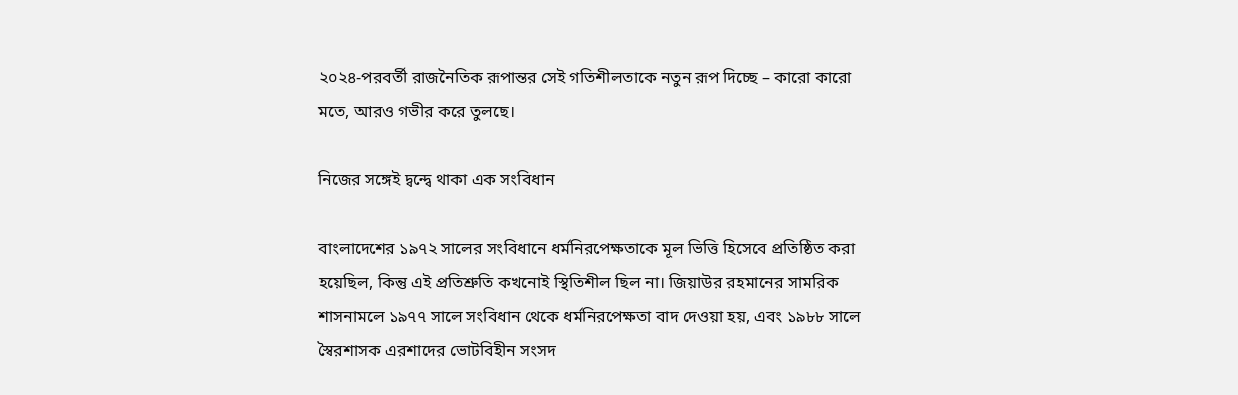২০২৪-পরবর্তী রাজনৈতিক রূপান্তর সেই গতিশীলতাকে নতুন রূপ দিচ্ছে – কারো কারো মতে, আরও গভীর করে তুলছে।

নিজের সঙ্গেই দ্বন্দ্বে থাকা এক সংবিধান

বাংলাদেশের ১৯৭২ সালের সংবিধানে ধর্মনিরপেক্ষতাকে মূল ভিত্তি হিসেবে প্রতিষ্ঠিত করা হয়েছিল, কিন্তু এই প্রতিশ্রুতি কখনোই স্থিতিশীল ছিল না। জিয়াউর রহমানের সামরিক শাসনামলে ১৯৭৭ সালে সংবিধান থেকে ধর্মনিরপেক্ষতা বাদ দেওয়া হয়, এবং ১৯৮৮ সালে স্বৈরশাসক এরশাদের ভোটবিহীন সংসদ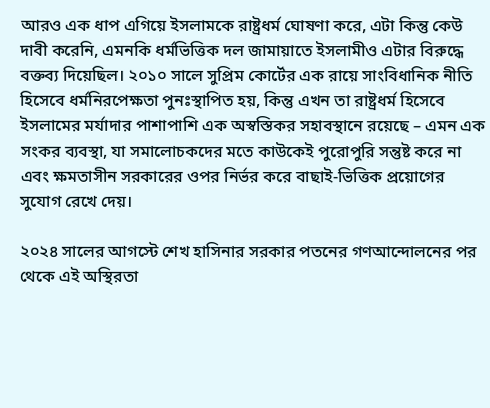আরও এক ধাপ এগিয়ে ইসলামকে রাষ্ট্রধর্ম ঘোষণা করে, এটা কিন্তু কেউ দাবী করেনি, এমনকি ধর্মভিত্তিক দল জামায়াতে ইসলামীও এটার বিরুদ্ধে বক্তব্য দিয়েছিল। ২০১০ সালে সুপ্রিম কোর্টের এক রায়ে সাংবিধানিক নীতি হিসেবে ধর্মনিরপেক্ষতা পুনঃস্থাপিত হয়, কিন্তু এখন তা রাষ্ট্রধর্ম হিসেবে ইসলামের মর্যাদার পাশাপাশি এক অস্বস্তিকর সহাবস্থানে রয়েছে – এমন এক সংকর ব্যবস্থা, যা সমালোচকদের মতে কাউকেই পুরোপুরি সন্তুষ্ট করে না এবং ক্ষমতাসীন সরকারের ওপর নির্ভর করে বাছাই-ভিত্তিক প্রয়োগের সুযোগ রেখে দেয়।

২০২৪ সালের আগস্টে শেখ হাসিনার সরকার পতনের গণআন্দোলনের পর থেকে এই অস্থিরতা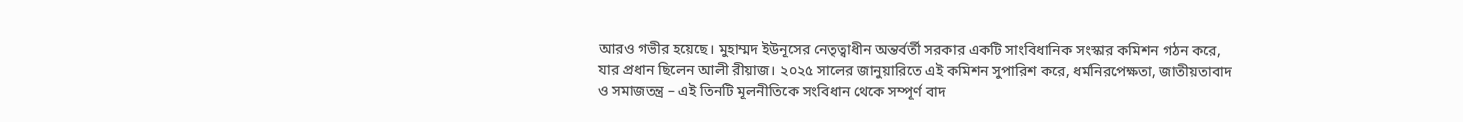আরও গভীর হয়েছে। মুহাম্মদ ইউনূসের নেতৃত্বাধীন অন্তর্বর্তী সরকার একটি সাংবিধানিক সংস্কার কমিশন গঠন করে, যার প্রধান ছিলেন আলী রীয়াজ। ২০২৫ সালের জানুয়ারিতে এই কমিশন সুপারিশ করে, ধর্মনিরপেক্ষতা, জাতীয়তাবাদ ও সমাজতন্ত্র – এই তিনটি মূলনীতিকে সংবিধান থেকে সম্পূর্ণ বাদ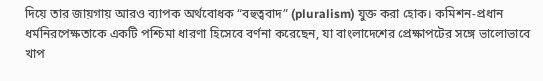দিয়ে তার জায়গায় আরও ব্যাপক অর্থবোধক “বহুত্ববাদ” (pluralism) যুক্ত করা হোক। কমিশন-প্রধান ধর্মনিরপেক্ষতাকে একটি পশ্চিমা ধারণা হিসেবে বর্ণনা করেছেন, যা বাংলাদেশের প্রেক্ষাপটের সঙ্গে ভালোভাবে খাপ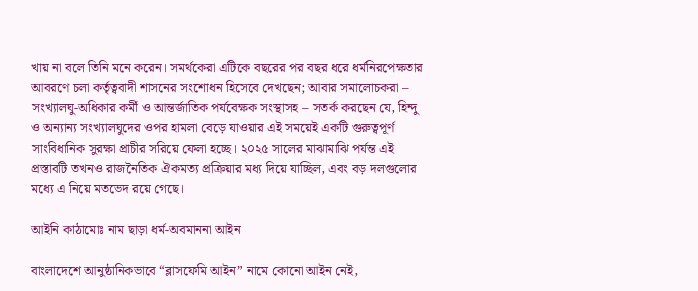খায় না বলে তিনি মনে করেন। সমর্থকেরা এটিকে বছরের পর বছর ধরে ধর্মনিরপেক্ষতার আবরণে চলা কর্তৃত্ববাদী শাসনের সংশোধন হিসেবে দেখছেন; আবার সমালোচকরা – সংখ্যালঘু-অধিকার কর্মী ও আন্তর্জাতিক পর্যবেক্ষক সংস্থাসহ – সতর্ক করছেন যে, হিন্দু ও অন্যান্য সংখ্যালঘুদের ওপর হামলা বেড়ে যাওয়ার এই সময়েই একটি গুরুত্বপূর্ণ সাংবিধানিক সুরক্ষা প্রাচীর সরিয়ে ফেলা হচ্ছে। ২০২৫ সালের মাঝামাঝি পর্যন্ত এই প্রস্তাবটি তখনও রাজনৈতিক ঐকমত্য প্রক্রিয়ার মধ্য দিয়ে যাচ্ছিল, এবং বড় দলগুলোর মধ্যে এ নিয়ে মতভেদ রয়ে গেছে।

আইনি কাঠামোঃ নাম ছাড়া ধর্ম-অবমাননা আইন

বাংলাদেশে আনুষ্ঠানিকভাবে “ব্লাসফেমি আইন” নামে কোনো আইন নেই,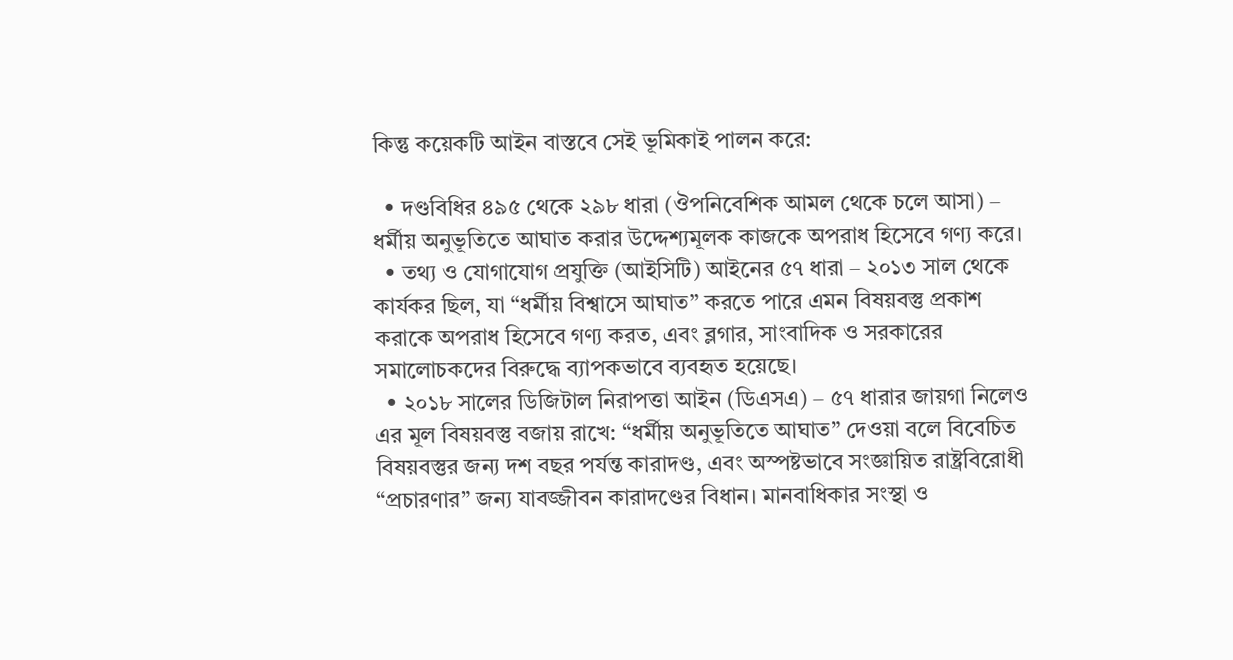কিন্তু কয়েকটি আইন বাস্তবে সেই ভূমিকাই পালন করে:

  • দণ্ডবিধির ৪৯৫ থেকে ২৯৮ ধারা (ঔপনিবেশিক আমল থেকে চলে আসা) – ধর্মীয় অনুভূতিতে আঘাত করার উদ্দেশ্যমূলক কাজকে অপরাধ হিসেবে গণ্য করে।
  • তথ্য ও যোগাযোগ প্রযুক্তি (আইসিটি) আইনের ৫৭ ধারা – ২০১৩ সাল থেকে কার্যকর ছিল, যা “ধর্মীয় বিশ্বাসে আঘাত” করতে পারে এমন বিষয়বস্তু প্রকাশ করাকে অপরাধ হিসেবে গণ্য করত, এবং ব্লগার, সাংবাদিক ও সরকারের সমালোচকদের বিরুদ্ধে ব্যাপকভাবে ব্যবহৃত হয়েছে।
  • ২০১৮ সালের ডিজিটাল নিরাপত্তা আইন (ডিএসএ) – ৫৭ ধারার জায়গা নিলেও এর মূল বিষয়বস্তু বজায় রাখে: “ধর্মীয় অনুভূতিতে আঘাত” দেওয়া বলে বিবেচিত বিষয়বস্তুর জন্য দশ বছর পর্যন্ত কারাদণ্ড, এবং অস্পষ্টভাবে সংজ্ঞায়িত রাষ্ট্রবিরোধী “প্রচারণার” জন্য যাবজ্জীবন কারাদণ্ডের বিধান। মানবাধিকার সংস্থা ও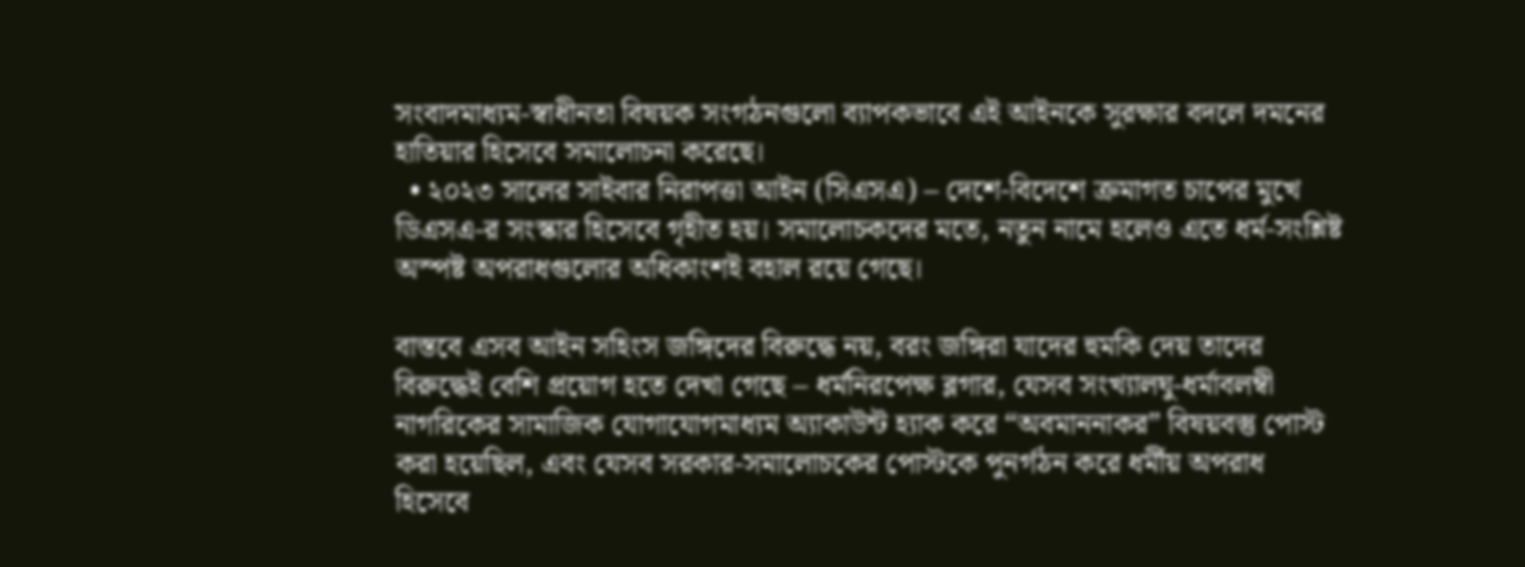সংবাদমাধ্যম-স্বাধীনতা বিষয়ক সংগঠনগুলো ব্যাপকভাবে এই আইনকে সুরক্ষার বদলে দমনের হাতিয়ার হিসেবে সমালোচনা করেছে।
  • ২০২৩ সালের সাইবার নিরাপত্তা আইন (সিএসএ) – দেশে-বিদেশে ক্রমাগত চাপের মুখে ডিএসএ-র সংস্কার হিসেবে গৃহীত হয়। সমালোচকদের মতে, নতুন নামে হলেও এতে ধর্ম-সংশ্লিষ্ট অস্পষ্ট অপরাধগুলোর অধিকাংশই বহাল রয়ে গেছে।

বাস্তবে এসব আইন সহিংস জঙ্গিদের বিরুদ্ধে নয়, বরং জঙ্গিরা যাদের হুমকি দেয় তাদের বিরুদ্ধেই বেশি প্রয়োগ হতে দেখা গেছে – ধর্মনিরপেক্ষ ব্লগার, যেসব সংখ্যালঘু-ধর্মাবলম্বী নাগরিকের সামাজিক যোগাযোগমাধ্যম অ্যাকাউন্ট হ্যাক করে “অবমাননাকর” বিষয়বস্তু পোস্ট করা হয়েছিল, এবং যেসব সরকার-সমালোচকের পোস্টকে পুনর্গঠন করে ধর্মীয় অপরাধ হিসেবে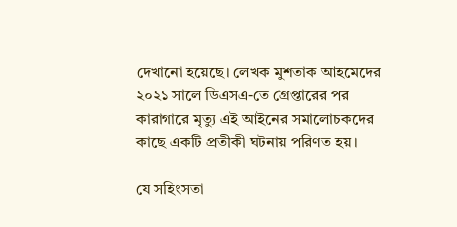দেখানো হয়েছে। লেখক মুশতাক আহমেদের ২০২১ সালে ডিএসএ-তে গ্রেপ্তারের পর কারাগারে মৃত্যু এই আইনের সমালোচকদের কাছে একটি প্রতীকী ঘটনায় পরিণত হয়।

যে সহিংসতা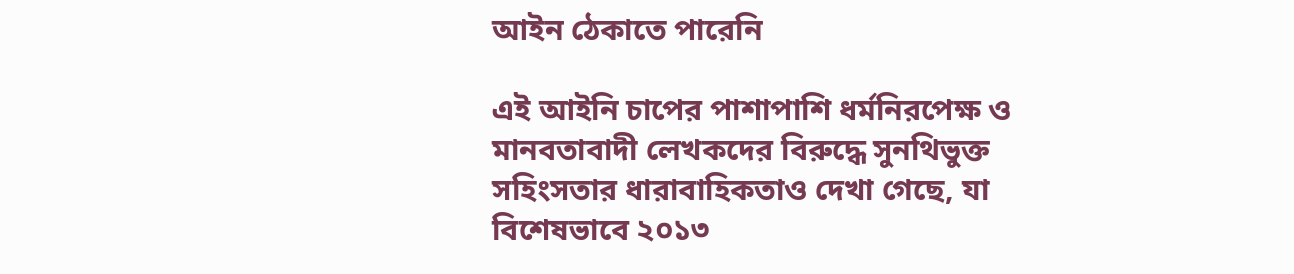আইন ঠেকাতে পারেনি

এই আইনি চাপের পাশাপাশি ধর্মনিরপেক্ষ ও মানবতাবাদী লেখকদের বিরুদ্ধে সুনথিভুক্ত সহিংসতার ধারাবাহিকতাও দেখা গেছে, যা বিশেষভাবে ২০১৩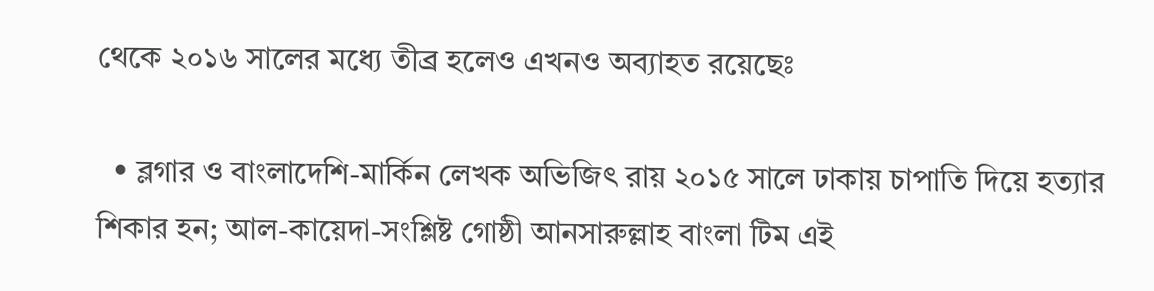থেকে ২০১৬ সালের মধ্যে তীব্র হলেও এখনও অব্যাহত রয়েছেঃ

  • ব্লগার ও বাংলাদেশি-মার্কিন লেখক অভিজিৎ রায় ২০১৫ সালে ঢাকায় চাপাতি দিয়ে হত্যার শিকার হন; আল-কায়েদা-সংশ্লিষ্ট গোষ্ঠী আনসারুল্লাহ বাংলা টিম এই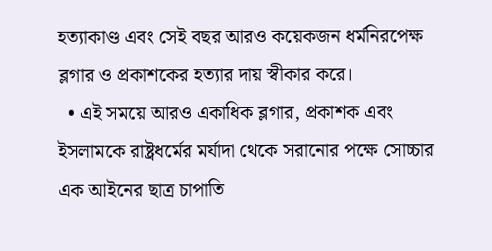হত্যাকাণ্ড এবং সেই বছর আরও কয়েকজন ধর্মনিরপেক্ষ ব্লগার ও প্রকাশকের হত্যার দায় স্বীকার করে।
  • এই সময়ে আরও একাধিক ব্লগার, প্রকাশক এবং ইসলামকে রাষ্ট্রধর্মের মর্যাদা থেকে সরানোর পক্ষে সোচ্চার এক আইনের ছাত্র চাপাতি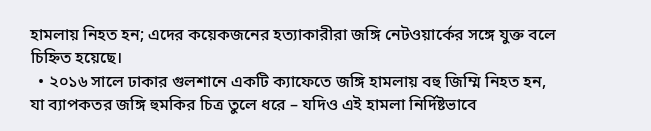হামলায় নিহত হন; এদের কয়েকজনের হত্যাকারীরা জঙ্গি নেটওয়ার্কের সঙ্গে যুক্ত বলে চিহ্নিত হয়েছে।
  • ২০১৬ সালে ঢাকার গুলশানে একটি ক্যাফেতে জঙ্গি হামলায় বহু জিম্মি নিহত হন, যা ব্যাপকতর জঙ্গি হুমকির চিত্র তুলে ধরে – যদিও এই হামলা নির্দিষ্টভাবে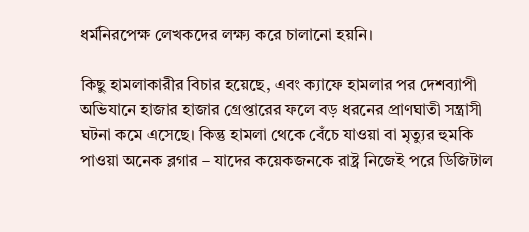ধর্মনিরপেক্ষ লেখকদের লক্ষ্য করে চালানো হয়নি।

কিছু হামলাকারীর বিচার হয়েছে, এবং ক্যাফে হামলার পর দেশব্যাপী অভিযানে হাজার হাজার গ্রেপ্তারের ফলে বড় ধরনের প্রাণঘাতী সন্ত্রাসী ঘটনা কমে এসেছে। কিন্তু হামলা থেকে বেঁচে যাওয়া বা মৃত্যুর হুমকি পাওয়া অনেক ব্লগার – যাদের কয়েকজনকে রাষ্ট্র নিজেই পরে ডিজিটাল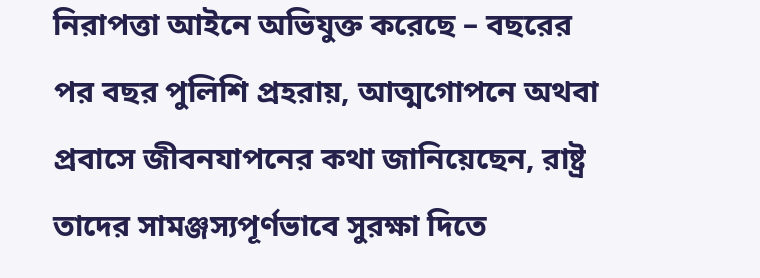নিরাপত্তা আইনে অভিযুক্ত করেছে – বছরের পর বছর পুলিশি প্রহরায়, আত্মগোপনে অথবা প্রবাসে জীবনযাপনের কথা জানিয়েছেন, রাষ্ট্র তাদের সামঞ্জস্যপূর্ণভাবে সুরক্ষা দিতে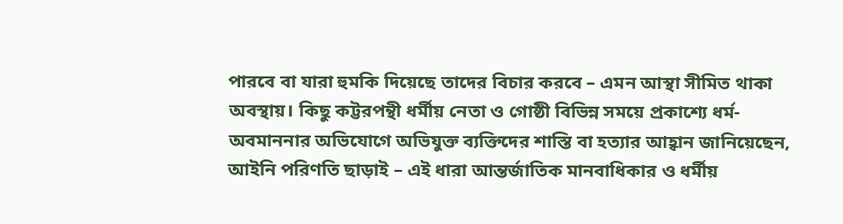পারবে বা যারা হুমকি দিয়েছে তাদের বিচার করবে – এমন আস্থা সীমিত থাকা অবস্থায়। কিছু কট্টরপন্থী ধর্মীয় নেতা ও গোষ্ঠী বিভিন্ন সময়ে প্রকাশ্যে ধর্ম-অবমাননার অভিযোগে অভিযুক্ত ব্যক্তিদের শাস্তি বা হত্যার আহ্বান জানিয়েছেন, আইনি পরিণতি ছাড়াই – এই ধারা আন্তর্জাতিক মানবাধিকার ও ধর্মীয়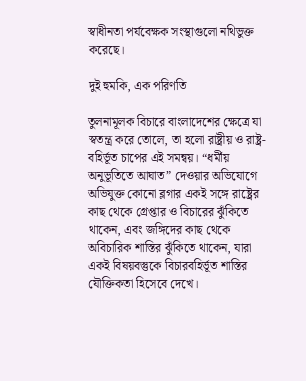স্বাধীনতা পর্যবেক্ষক সংস্থাগুলো নথিভুক্ত করেছে।

দুই হুমকি, এক পরিণতি

তুলনামূলক বিচারে বাংলাদেশের ক্ষেত্রে যা স্বতন্ত্র করে তোলে, তা হলো রাষ্ট্রীয় ও রাষ্ট্র-বহির্ভূত চাপের এই সমন্বয়। “ধর্মীয় অনুভূতিতে আঘাত” দেওয়ার অভিযোগে অভিযুক্ত কোনো ব্লগার একই সঙ্গে রাষ্ট্রের কাছ থেকে গ্রেপ্তার ও বিচারের ঝুঁকিতে থাকেন, এবং জঙ্গিদের কাছ থেকে অবিচারিক শাস্তির ঝুঁকিতে থাকেন, যারা একই বিষয়বস্তুকে বিচারবহির্ভূত শাস্তির যৌক্তিকতা হিসেবে দেখে।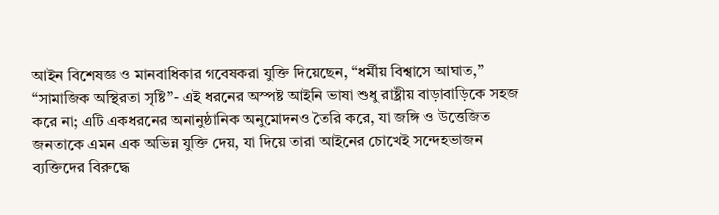আইন বিশেষজ্ঞ ও মানবাধিকার গবেষকরা যুক্তি দিয়েছেন, “ধর্মীয় বিশ্বাসে আঘাত,” “সামাজিক অস্থিরতা সৃষ্টি”- এই ধরনের অস্পষ্ট আইনি ভাষা শুধু রাষ্ট্রীয় বাড়াবাড়িকে সহজ করে না; এটি একধরনের অনানুষ্ঠানিক অনুমোদনও তৈরি করে, যা জঙ্গি ও উত্তেজিত জনতাকে এমন এক অভিন্ন যুক্তি দেয়, যা দিয়ে তারা আইনের চোখেই সন্দেহভাজন ব্যক্তিদের বিরুদ্ধে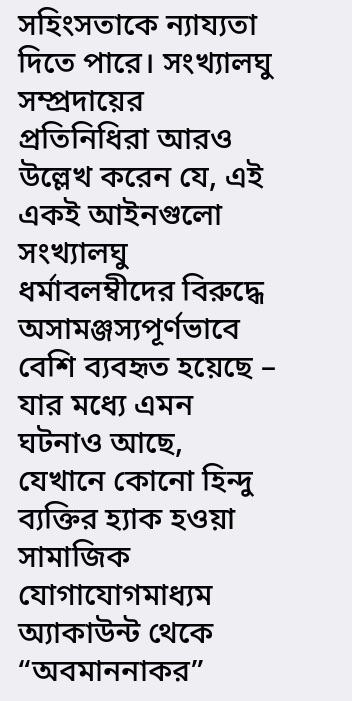সহিংসতাকে ন্যায্যতা দিতে পারে। সংখ্যালঘু সম্প্রদায়ের প্রতিনিধিরা আরও উল্লেখ করেন যে, এই একই আইনগুলো সংখ্যালঘু ধর্মাবলম্বীদের বিরুদ্ধে অসামঞ্জস্যপূর্ণভাবে বেশি ব্যবহৃত হয়েছে – যার মধ্যে এমন ঘটনাও আছে, যেখানে কোনো হিন্দু ব্যক্তির হ্যাক হওয়া সামাজিক যোগাযোগমাধ্যম অ্যাকাউন্ট থেকে “অবমাননাকর”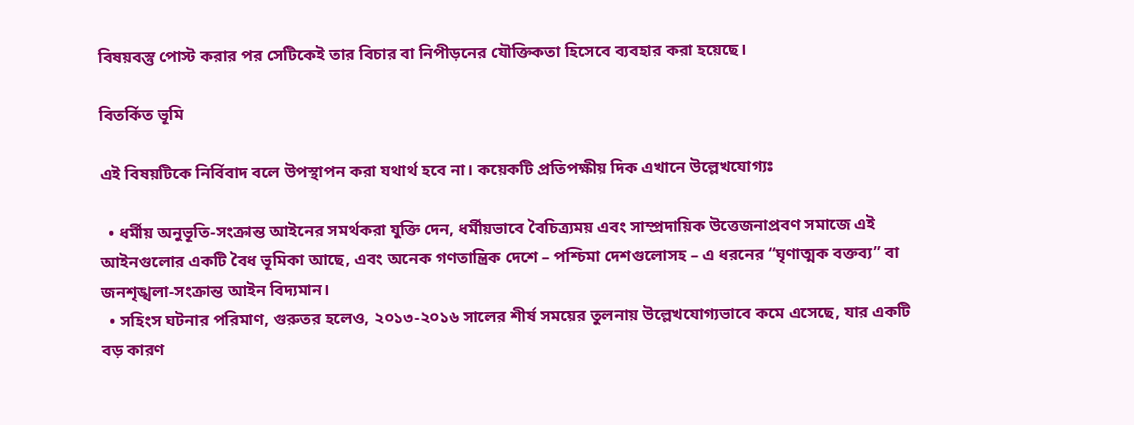বিষয়বস্তু পোস্ট করার পর সেটিকেই তার বিচার বা নিপীড়নের যৌক্তিকতা হিসেবে ব্যবহার করা হয়েছে।

বিতর্কিত ভূমি

এই বিষয়টিকে নির্বিবাদ বলে উপস্থাপন করা যথার্থ হবে না। কয়েকটি প্রতিপক্ষীয় দিক এখানে উল্লেখযোগ্যঃ

  • ধর্মীয় অনুভূতি-সংক্রান্ত আইনের সমর্থকরা যুক্তি দেন, ধর্মীয়ভাবে বৈচিত্র্যময় এবং সাম্প্রদায়িক উত্তেজনাপ্রবণ সমাজে এই আইনগুলোর একটি বৈধ ভূমিকা আছে, এবং অনেক গণতান্ত্রিক দেশে – পশ্চিমা দেশগুলোসহ – এ ধরনের “ঘৃণাত্মক বক্তব্য” বা জনশৃঙ্খলা-সংক্রান্ত আইন বিদ্যমান।
  • সহিংস ঘটনার পরিমাণ, গুরুতর হলেও, ২০১৩-২০১৬ সালের শীর্ষ সময়ের তুলনায় উল্লেখযোগ্যভাবে কমে এসেছে, যার একটি বড় কারণ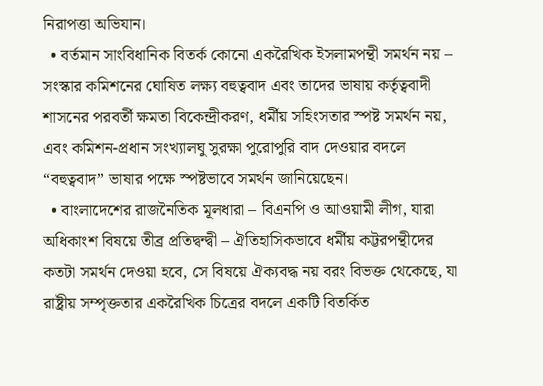নিরাপত্তা অভিযান।
  • বর্তমান সাংবিধানিক বিতর্ক কোনো একরৈখিক ইসলামপন্থী সমর্থন নয় – সংস্কার কমিশনের ঘোষিত লক্ষ্য বহুত্ববাদ এবং তাদের ভাষায় কর্তৃত্ববাদী শাসনের পরবর্তী ক্ষমতা বিকেন্দ্রীকরণ, ধর্মীয় সহিংসতার স্পষ্ট সমর্থন নয়, এবং কমিশন-প্রধান সংখ্যালঘু সুরক্ষা পুরোপুরি বাদ দেওয়ার বদলে “বহুত্ববাদ” ভাষার পক্ষে স্পষ্টভাবে সমর্থন জানিয়েছেন।
  • বাংলাদেশের রাজনৈতিক মূলধারা – বিএনপি ও আওয়ামী লীগ, যারা অধিকাংশ বিষয়ে তীব্র প্রতিদ্বন্দ্বী – ঐতিহাসিকভাবে ধর্মীয় কট্টরপন্থীদের কতটা সমর্থন দেওয়া হবে, সে বিষয়ে ঐক্যবদ্ধ নয় বরং বিভক্ত থেকেছে, যা রাষ্ট্রীয় সম্পৃক্ততার একরৈখিক চিত্রের বদলে একটি বিতর্কিত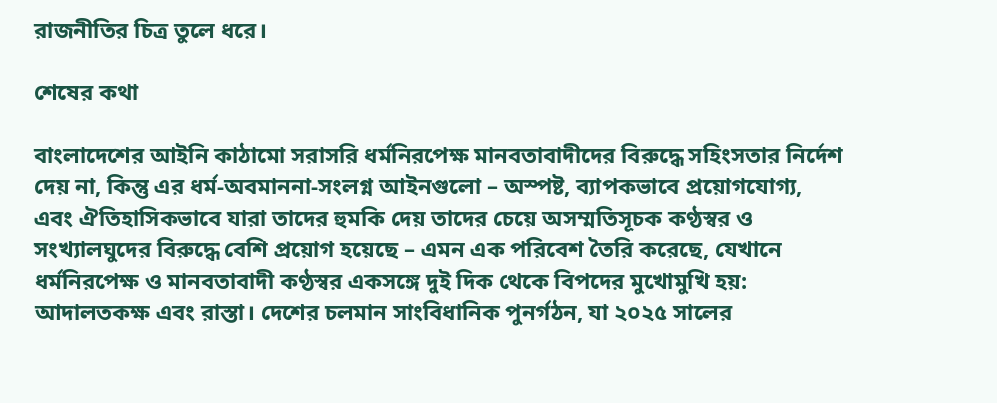রাজনীতির চিত্র তুলে ধরে।

শেষের কথা

বাংলাদেশের আইনি কাঠামো সরাসরি ধর্মনিরপেক্ষ মানবতাবাদীদের বিরুদ্ধে সহিংসতার নির্দেশ দেয় না, কিন্তু এর ধর্ম-অবমাননা-সংলগ্ন আইনগুলো – অস্পষ্ট, ব্যাপকভাবে প্রয়োগযোগ্য, এবং ঐতিহাসিকভাবে যারা তাদের হুমকি দেয় তাদের চেয়ে অসম্মতিসূচক কণ্ঠস্বর ও সংখ্যালঘুদের বিরুদ্ধে বেশি প্রয়োগ হয়েছে – এমন এক পরিবেশ তৈরি করেছে, যেখানে ধর্মনিরপেক্ষ ও মানবতাবাদী কণ্ঠস্বর একসঙ্গে দুই দিক থেকে বিপদের মুখোমুখি হয়: আদালতকক্ষ এবং রাস্তা। দেশের চলমান সাংবিধানিক পুনর্গঠন, যা ২০২৫ সালের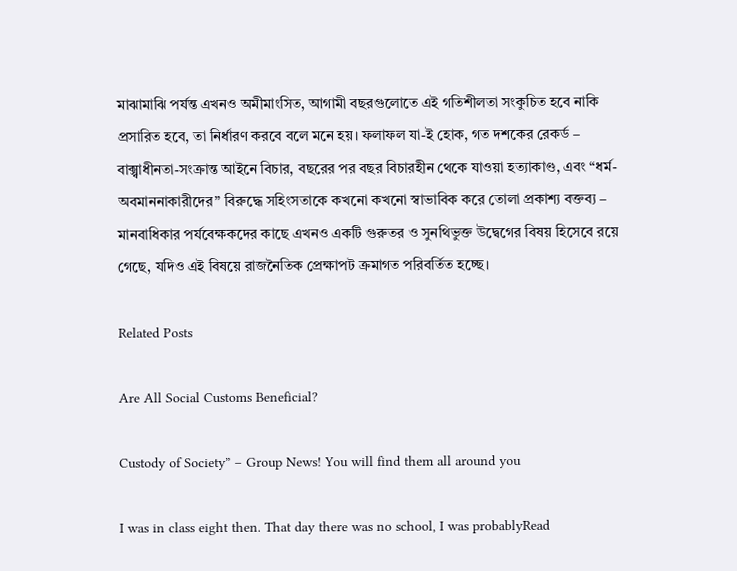মাঝামাঝি পর্যন্ত এখনও অমীমাংসিত, আগামী বছরগুলোতে এই গতিশীলতা সংকুচিত হবে নাকি প্রসারিত হবে, তা নির্ধারণ করবে বলে মনে হয়। ফলাফল যা-ই হোক, গত দশকের রেকর্ড – বাক্স্বাধীনতা-সংক্রান্ত আইনে বিচার, বছরের পর বছর বিচারহীন থেকে যাওয়া হত্যাকাণ্ড, এবং “ধর্ম-অবমাননাকারীদের” বিরুদ্ধে সহিংসতাকে কখনো কখনো স্বাভাবিক করে তোলা প্রকাশ্য বক্তব্য – মানবাধিকার পর্যবেক্ষকদের কাছে এখনও একটি গুরুতর ও সুনথিভুক্ত উদ্বেগের বিষয় হিসেবে রয়ে গেছে, যদিও এই বিষয়ে রাজনৈতিক প্রেক্ষাপট ক্রমাগত পরিবর্তিত হচ্ছে।

Related Posts

Are All Social Customs Beneficial?

Custody of Society” – Group News! You will find them all around you

I was in class eight then. That day there was no school, I was probablyRead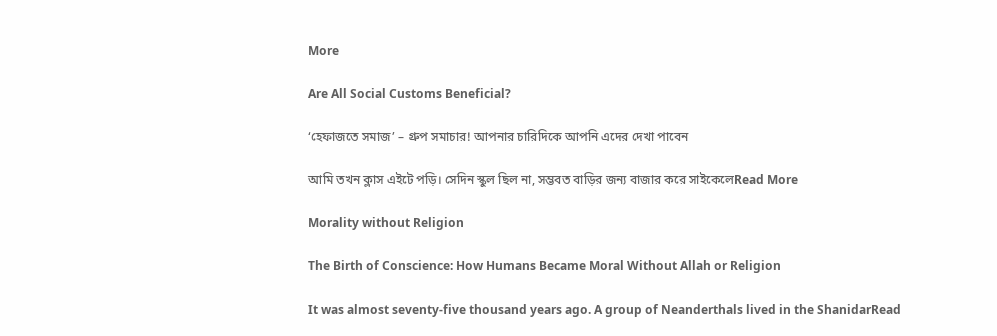More

Are All Social Customs Beneficial?

‘হেফাজতে সমাজ’ – গ্রুপ সমাচার! আপনার চারিদিকে আপনি এদের দেখা পাবেন

আমি তখন ক্লাস এইটে পড়ি। সেদিন স্কুল ছিল না, সম্ভবত বাড়ির জন্য বাজার করে সাইকেলেRead More

Morality without Religion

The Birth of Conscience: How Humans Became Moral Without Allah or Religion

It was almost seventy-five thousand years ago. A group of Neanderthals lived in the ShanidarRead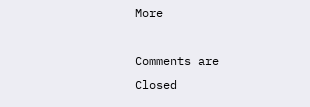More

Comments are Closed